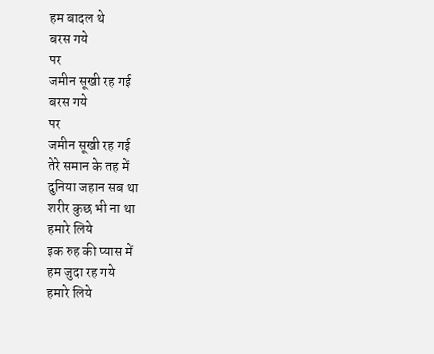हम बादल थे
बरस गये
पर
जमीन सूखी रह गई
बरस गये
पर
जमीन सूखी रह गई
तेरे समान के तह में
दुनिया जहान सब था
शरीर कुछ भी ना था
हमारे लिये
इक रुह की प्यास में
हम जुदा रह गये
हमारे लिये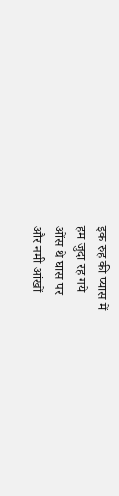इक रुह की प्यास में
हम जुदा रह गये
ओंस थे घास पर
और नमी आंखों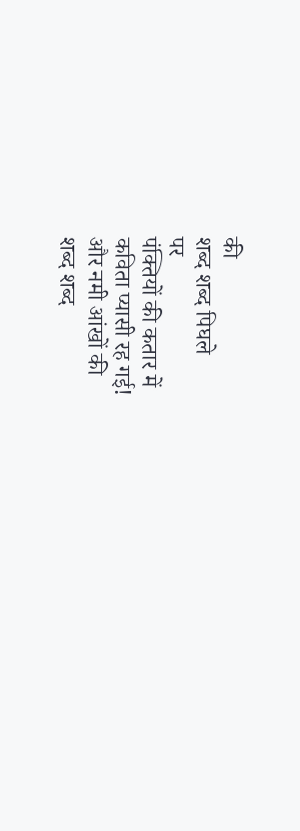की
शब्द शब्द पिघले
पर
पंक्तियों की कतार में
कविता प्यासी रह गई!
और नमी आंखों की
शब्द शब्द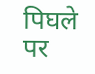पिघले
पर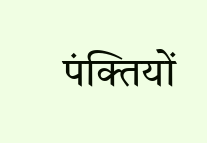पंक्तियों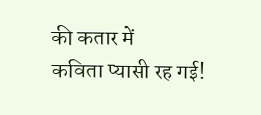की कतार में
कविता प्यासी रह गई!